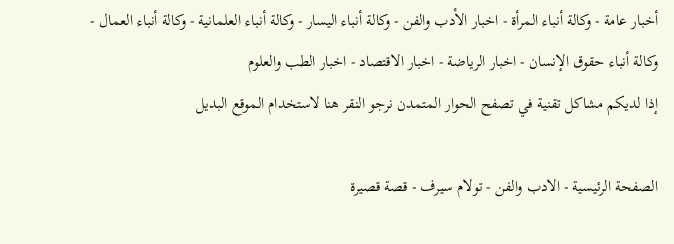أخبار عامة - وكالة أنباء المرأة - اخبار الأدب والفن - وكالة أنباء اليسار - وكالة أنباء العلمانية - وكالة أنباء العمال - وكالة أنباء حقوق الإنسان - اخبار الرياضة - اخبار الاقتصاد - اخبار الطب والعلوم
إذا لديكم مشاكل تقنية في تصفح الحوار المتمدن نرجو النقر هنا لاستخدام الموقع البديل

الصفحة الرئيسية - الادب والفن - تولام سيرف - قصة قصيرة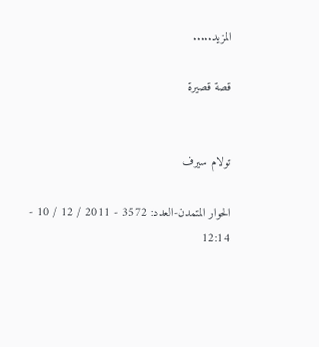المزيد.....

قصة قصيرة


تولام سيرف

الحوار المتمدن-العدد: 3572 - 2011 / 12 / 10 - 12:14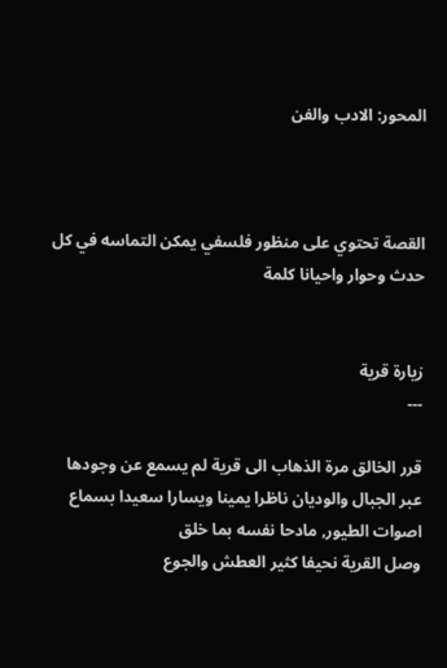المحور: الادب والفن



القصة تحتوي على منظور فلسفي يمكن التماسه في كل حدث وحوار واحيانا كلمة


زيارة قرية
---

قرر الخالق مرة الذهاب الى قرية لم يسمع عن وجودها
عبر الجبال والوديان ناظرا يمينا ويسارا سعيدا بسماع اصوات الطيور, مادحا نفسه بما خلق
وصل القرية نحيفا كثير العطش والجوع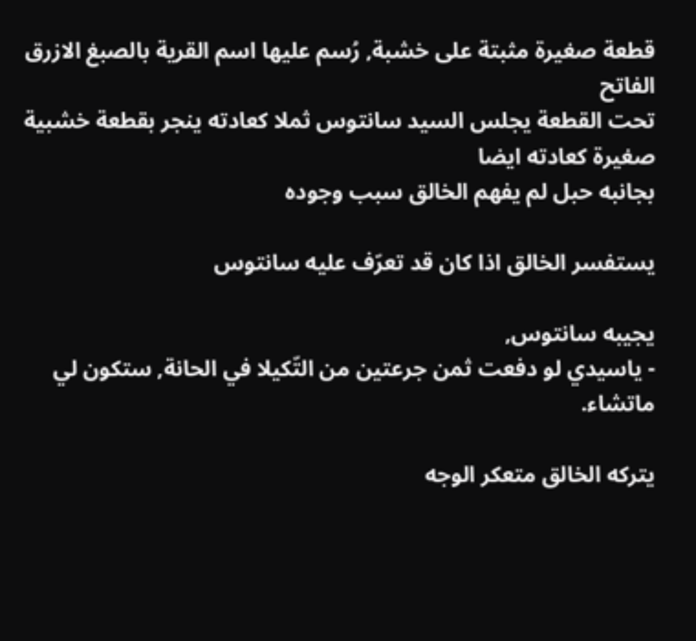قطعة صغيرة مثبتة على خشبة, رُسم عليها اسم القرية بالصبغ الازرق الفاتح
تحت القطعة يجلس السيد سانتوس ثملا كعادته ينجر بقطعة خشبية صغيرة كعادته ايضا
بجانبه حبل لم يفهم الخالق سبب وجوده

يستفسر الخالق اذا كان قد تعرّف عليه سانتوس

يجيبه سانتوس,
- ياسيدي لو دفعت ثمن جرعتين من التّكيلا في الحانة, ستكون لي ماتشاء.

يتركه الخالق متعكر الوجه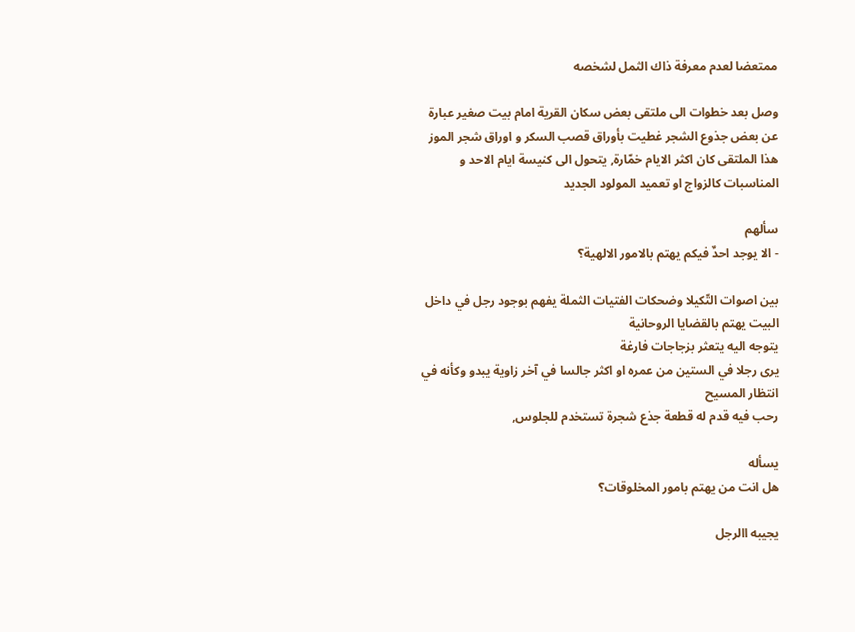ممتعضا لعدم معرفة ذاك الثمل لشخصه

وصل بعد خطوات الى ملتقى بعض سكان القرية امام بيت صغير عبارة عن بعض جذوع الشجر غطيت بأوراق قصب السكر و اوراق شجر الموز
هذا الملتقى كان اكثر الايام خمّارة, يتحول الى كنيسة ايام الاحد و المناسبات كالزواج او تعميد المولود الجديد

سألهم
- الا يوجد احدٌ فيكم يهتم بالامور الالهية؟

بين اصوات التّكيلا وضحكات الفتيات الثملة يفهم بوجود رجل في داخل البيت يهتم بالقضايا الروحانية
يتوجه اليه يتعثر بزجاجات فارغة
يرى رجلا في الستين من عمره او اكثر جالسا في آخر زاوية يبدو وكأنه في انتظار المسيح
رحب فيه قدم له قطعة جذع شجرة تستخدم للجلوس,

يسأله
هل انت من يهتم بامور المخلوقات؟

يجيبه االرجل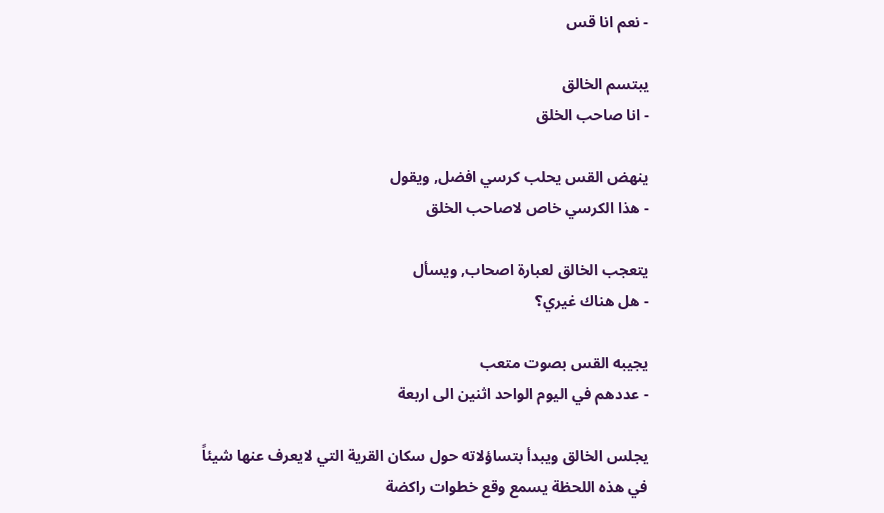- نعم انا قس

يبتسم الخالق
- انا صاحب الخلق

ينهض القس يحلب كرسي افضل, ويقول
- هذا الكرسي خاص لاصاحب الخلق

يتعجب الخالق لعبارة اصحاب, ويسأل
- هل هناك غيري؟

يجيبه القس بصوت متعب
- عددهم في اليوم الواحد اثنين الى اربعة

يجلس الخالق ويبدأ بتساؤلاته حول سكان القرية التي لايعرف عنها شيئاً
في هذه اللحظة يسمع وقع خطوات راكضة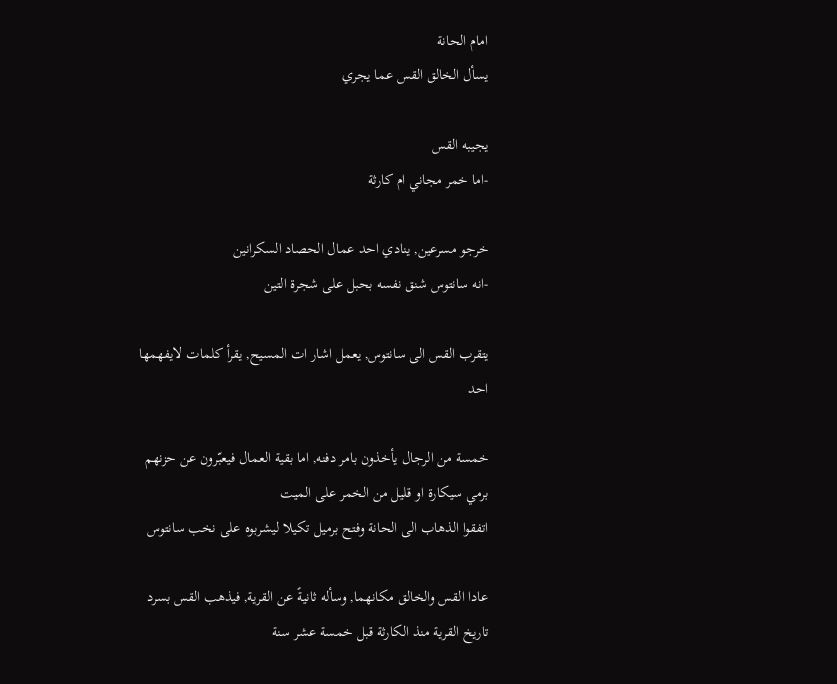امام الحانة
يسأل الخالق القس عما يجري

يجيبه القس
-اما خمر مجاني ام كارثة

خرجو مسرعين, ينادي احد عمال الحصاد السكرانين
-انه سانتوس شنق نفسه بحبل على شجرة التين

يتقرب القس الى سانتوس, يعمل اشار ات المسيح, يقرأ كلمات لايفهمها احد

خمسة من الرجال يأخذون بامر دفنه, اما بقية العمال فيعبّرون عن حزنهم برمي سيكارة او قليل من الخمر على الميت
اتفقوا الذهاب الى الحانة وفتح برميل تكيلا ليشربوه على نخب سانتوس

عادا القس والخالق مكانهما, وسأله ثانيةً عن القرية, فيذهب القس بسرد تاريخ القرية منذ الكارثة قبل خمسة عشر سنة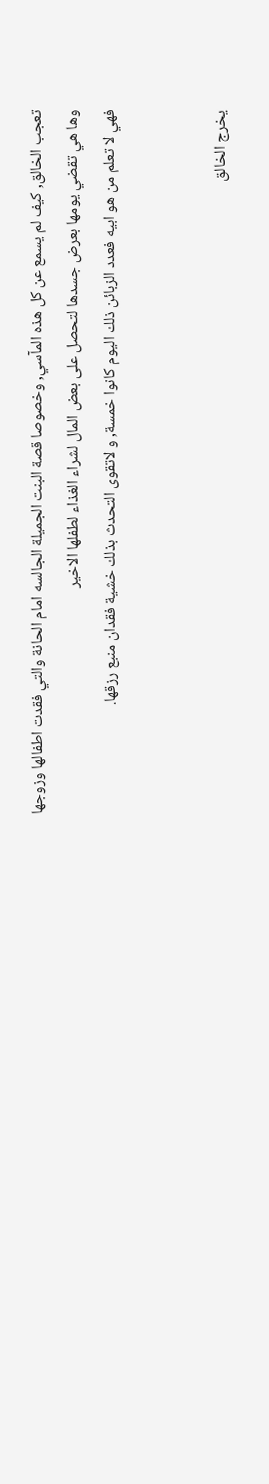تعجب الخالق, كيف لم يسمع عن كل هذه المآسي, وخصوصا قصة البنت الجميلة الجالسه امام الحانة والتي فقدت اطفالها وزوجها
وها هي تقضي يومها بعرض جسدها لتحصل على بعض المال لشراء الغذاء لطفلها الاخير
فهي لا تعلم من هو ابيه فعدد الزبائن ذلك اليوم كانوا خمسة, و لاتقوى التحدث بذلك خشية فقدان منبع رزقها.


يخرج الخالق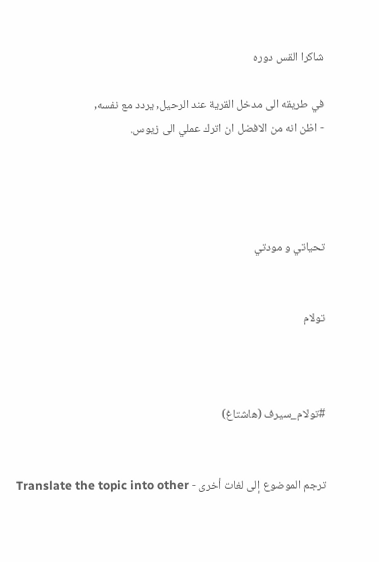شاكرا القس دوره

في طريقه الى مدخل القرية عند الرحيل, يردد مع نفسه,
- اظن انه من الافضل ان اترك عملي الى زيوس.




تحياتي و مودتي


تولام



#تولام_سيرف (هاشتاغ)


ترجم الموضوع إلى لغات أخرى - Translate the topic into other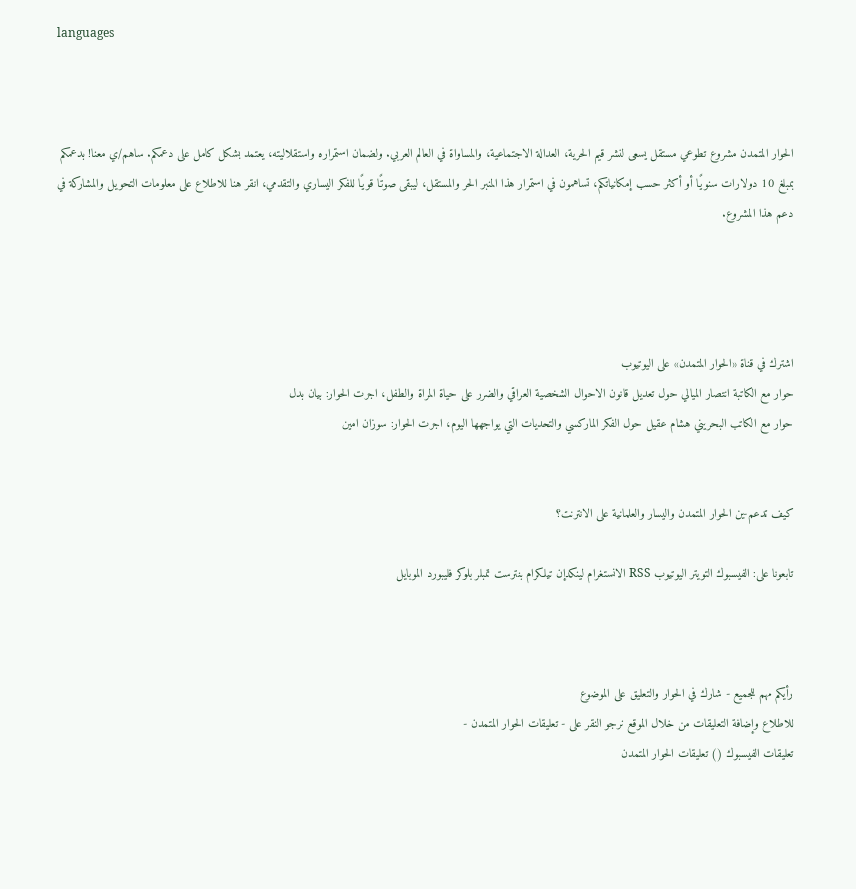languages



الحوار المتمدن مشروع تطوعي مستقل يسعى لنشر قيم الحرية، العدالة الاجتماعية، والمساواة في العالم العربي. ولضمان استمراره واستقلاليته، يعتمد بشكل كامل على دعمكم. ساهم/ي معنا! بدعمكم بمبلغ 10 دولارات سنويًا أو أكثر حسب إمكانياتكم، تساهمون في استمرار هذا المنبر الحر والمستقل، ليبقى صوتًا قويًا للفكر اليساري والتقدمي، انقر هنا للاطلاع على معلومات التحويل والمشاركة في دعم هذا المشروع.




اشترك في قناة «الحوار المتمدن» على اليوتيوب
حوار مع الكاتبة انتصار الميالي حول تعديل قانون الاحوال الشخصية العراقي والضرر على حياة المراة والطفل، اجرت الحوار: بيان بدل
حوار مع الكاتب البحريني هشام عقيل حول الفكر الماركسي والتحديات التي يواجهها اليوم، اجرت الحوار: سوزان امين


كيف تدعم-ين الحوار المتمدن واليسار والعلمانية على الانترنت؟

تابعونا على: الفيسبوك التويتر اليوتيوب RSS الانستغرام لينكدإن تيلكرام بنترست تمبلر بلوكر فليبورد الموبايل



رأيكم مهم للجميع - شارك في الحوار والتعليق على الموضوع
للاطلاع وإضافة التعليقات من خلال الموقع نرجو النقر على - تعليقات الحوار المتمدن -
تعليقات الفيسبوك () تعليقات الحوار المتمدن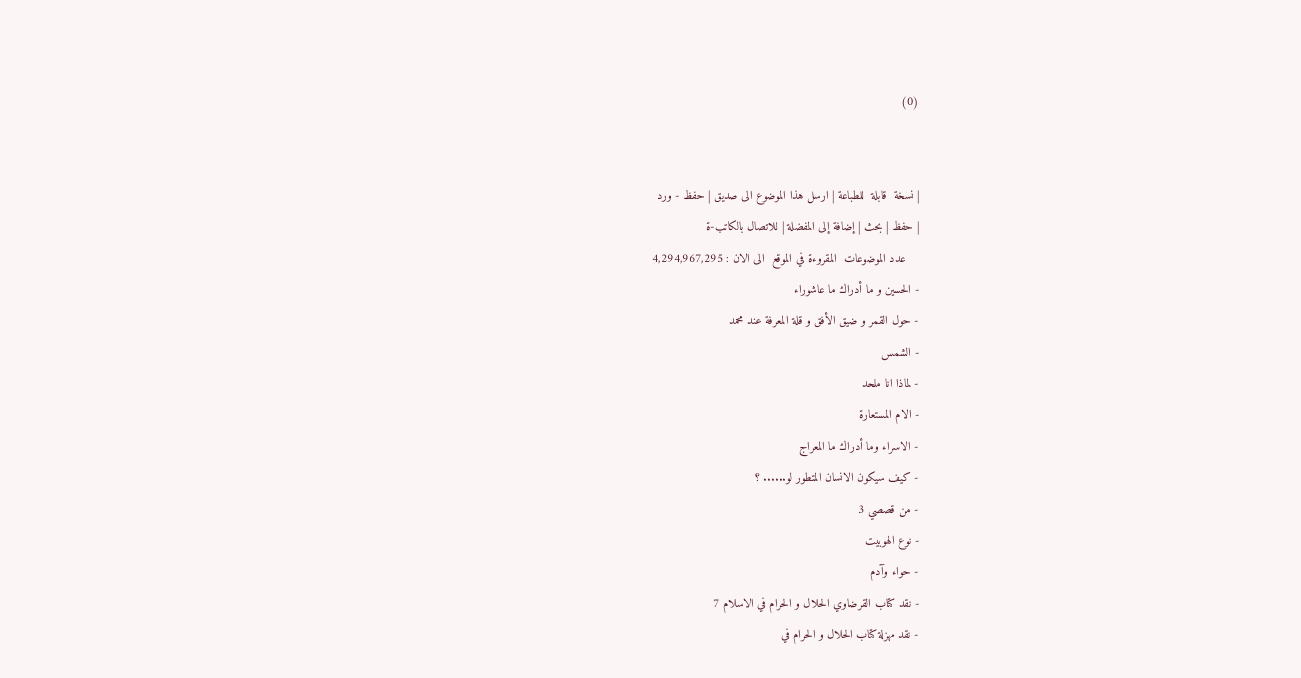(0)


| نسخة  قابلة  للطباعة | ارسل هذا الموضوع الى صديق | حفظ - ورد
| حفظ | بحث | إضافة إلى المفضلة | للاتصال بالكاتب-ة
    عدد الموضوعات  المقروءة في الموقع  الى الان : 4,294,967,295
- الحسين و ما أدراك ما عاشوراء
- حول القمر و ضيق الأفق و قلة المعرفة عند محمد
- الشمس
- لماذا انا ملحد
- الام المستعارة
- الاسراء وما أدراك ما المعراج
- كيف سيكون الانسان المتطور لو...... ؟
- من قصصي 3
- نوع الهوبيت
- حواء وآدم
- نقد كتاب القرضاوي الحلال و الحرام في الاسلام 7
- نقد مهزلة كتاب الحلال و الحرام في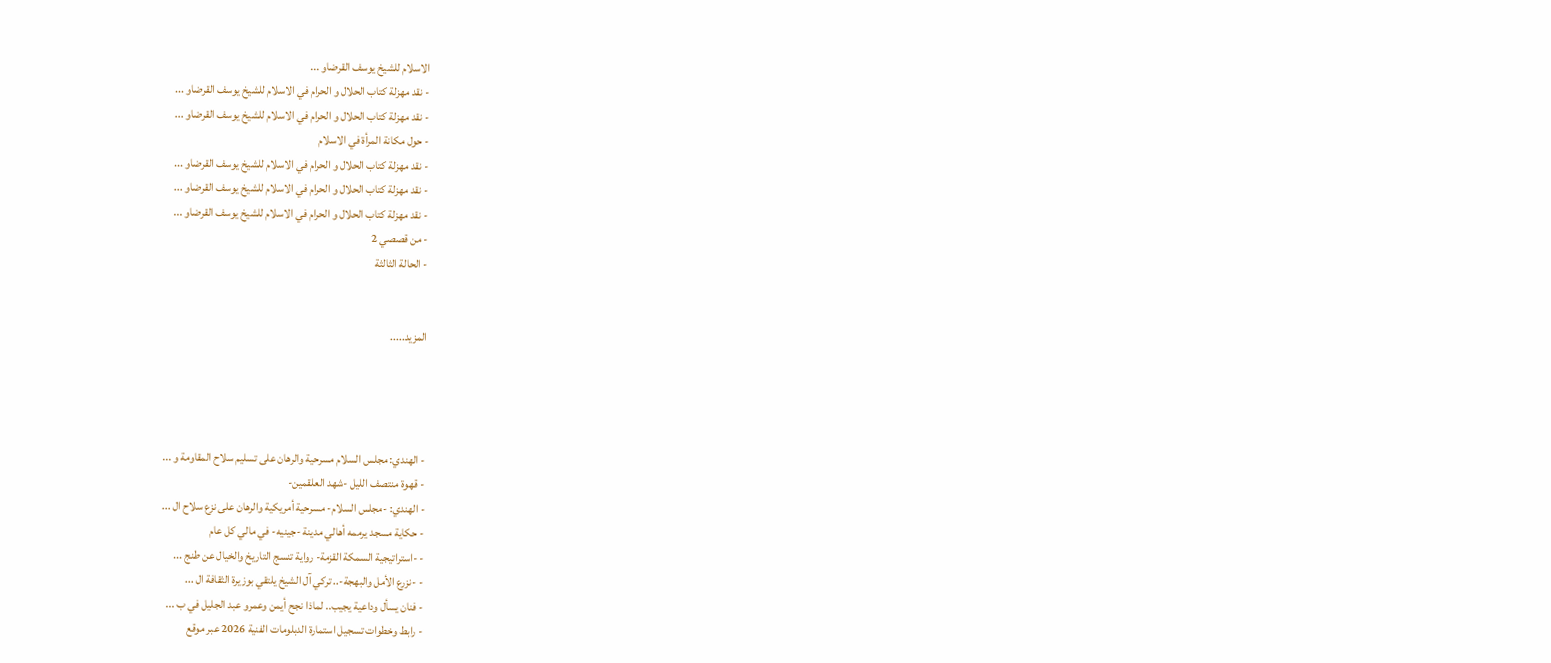الاسلام للشيخ يوسف القرضاو ...
- نقد مهزلة كتاب الحلال و الحرام في الاسلام للشيخ يوسف القرضاو ...
- نقد مهزلة كتاب الحلال و الحرام في الاسلام للشيخ يوسف القرضاو ...
- حول مكانة المرأة في الاسلام
- نقد مهزلة كتاب الحلال و الحرام في الاسلام للشيخ يوسف القرضاو ...
- نقد مهزلة كتاب الحلال و الحرام في الاسلام للشيخ يوسف القرضاو ...
- نقد مهزلة كتاب الحلال و الحرام في الاسلام للشيخ يوسف القرضاو ...
- من قصصي 2
- الحالة الثالثة


المزيد.....




- الهندي: مجلس السلام مسرحية والرهان على تسليم سلاح المقاومة و ...
- قهوة منتصف الليل -شهد العلقمين-
- الهندي: -مجلس السلام- مسرحية أمريكية والرهان على نزع سلاح ال ...
- حكاية مسجد يرممه أهالي مدينة -جينيه- في مالي كل عام
- -استراتيجية السمكة القزمة- رواية تنسج التاريخ والخيال عن طنج ...
- -نزرع الأمل والبهجة-.. تركي آل الشيخ يلتقي بوزيرة الثقافة ال ...
- فنان يسأل وداعية يجيب.. لماذا نجح أيمن وعمرو عبد الجليل في ب ...
- رابط وخطوات تسجيل استمارة الدبلومات الفنية 2026 عبر موقع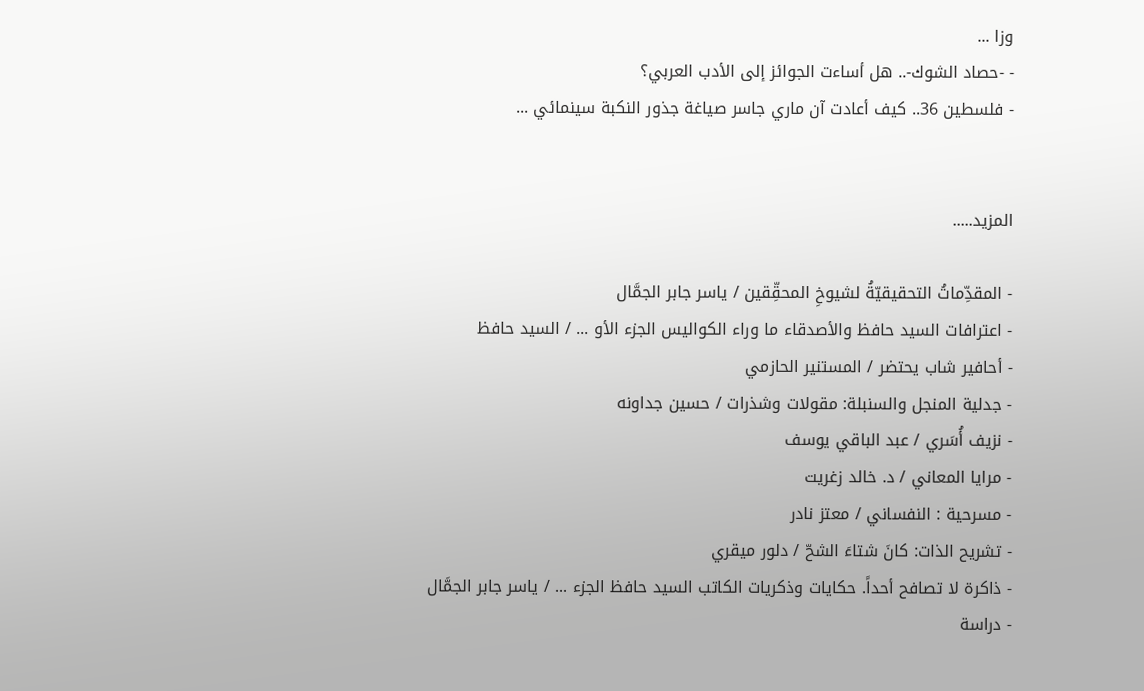وزا ...
- -حصاد الشوك-.. هل أساءت الجوائز إلى الأدب العربي؟
- فلسطين 36.. كيف أعادت آن ماري جاسر صياغة جذور النكبة سينمائي ...


المزيد.....

- المقدِّماتُ التحقيقيّةُ لشيوخِ المحقِّقين / ياسر جابر الجمَّال
- اعترافات السيد حافظ والأصدقاء ما وراء الكواليس الجزء الأو ... / السيد حافظ
- أحافير شاب يحتضر / المستنير الحازمي
- جدلية المنجل والسنبلة: مقولات وشذرات / حسين جداونه
- نزيف أُسَري / عبد الباقي يوسف
- مرايا المعاني / د. خالد زغريت
- مسرحية : النفساني / معتز نادر
- تشريح الذات: كانَ شتاءَ الشحّ / دلور ميقري
- ذاكرة لا تصافح أحداً. حكايات وذكريات الكاتب السيد حافظ الجزء ... / ياسر جابر الجمَّال
- دراسة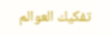تفكيك العوالم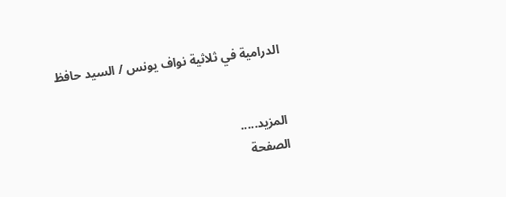الدرامية في ثلاثية نواف يونس / السيد حافظ


المزيد.....
الصفحة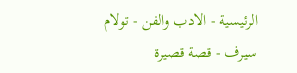الرئيسية - الادب والفن - تولام سيرف - قصة قصيرة